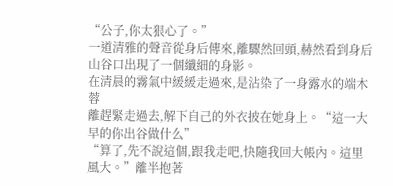“公子,你太狠心了。”
一道清雅的聲音從身后傳來,離驟然回頭,赫然看到身后山谷口出現了一個纖細的身影。
在清晨的霧氣中緩緩走過來,是沾染了一身露水的端木蓉
離趕緊走過去,解下自己的外衣披在她身上。“這一大早的你出谷做什么”
“算了,先不說這個,跟我走吧,快隨我回大帳內。這里風大。”離半抱著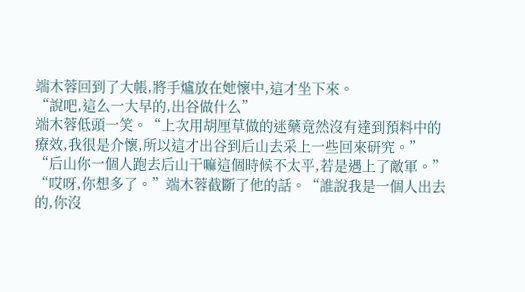端木蓉回到了大帳,將手爐放在她懷中,這才坐下來。
“說吧,這么一大早的,出谷做什么”
端木蓉低頭一笑。“上次用胡厘草做的迷藥竟然沒有達到預料中的療效,我很是介懷,所以這才出谷到后山去采上一些回來研究。”
“后山你一個人跑去后山干嘛這個時候不太平,若是遇上了敵軍。”
“哎呀,你想多了。”端木蓉截斷了他的話。“誰說我是一個人出去的,你沒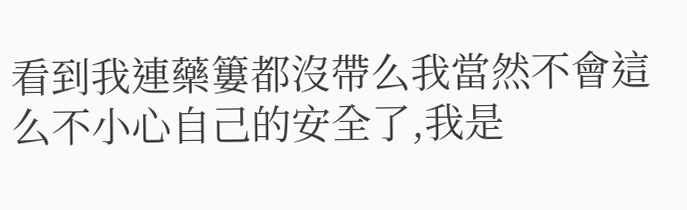看到我連藥簍都沒帶么我當然不會這么不小心自己的安全了,我是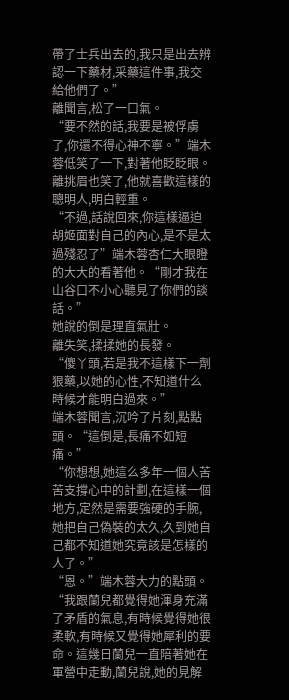帶了士兵出去的,我只是出去辨認一下藥材,采藥這件事,我交給他們了。”
離聞言,松了一口氣。
“要不然的話,我要是被俘虜了,你還不得心神不寧。”端木蓉低笑了一下,對著他眨眨眼。
離挑眉也笑了,他就喜歡這樣的聰明人,明白輕重。
“不過,話說回來,你這樣逼迫胡姬面對自己的內心,是不是太過殘忍了”端木蓉杏仁大眼瞪的大大的看著他。“剛才我在山谷口不小心聽見了你們的談話。”
她說的倒是理直氣壯。
離失笑,揉揉她的長發。
“傻丫頭,若是我不這樣下一劑狠藥,以她的心性,不知道什么時候才能明白過來。”
端木蓉聞言,沉吟了片刻,點點頭。“這倒是,長痛不如短痛。”
“你想想,她這么多年一個人苦苦支撐心中的計劃,在這樣一個地方,定然是需要強硬的手腕,她把自己偽裝的太久,久到她自己都不知道她究竟該是怎樣的人了。”
“恩。”端木蓉大力的點頭。“我跟蘭兒都覺得她渾身充滿了矛盾的氣息,有時候覺得她很柔軟,有時候又覺得她犀利的要命。這幾日蘭兒一直陪著她在軍營中走動,蘭兒說,她的見解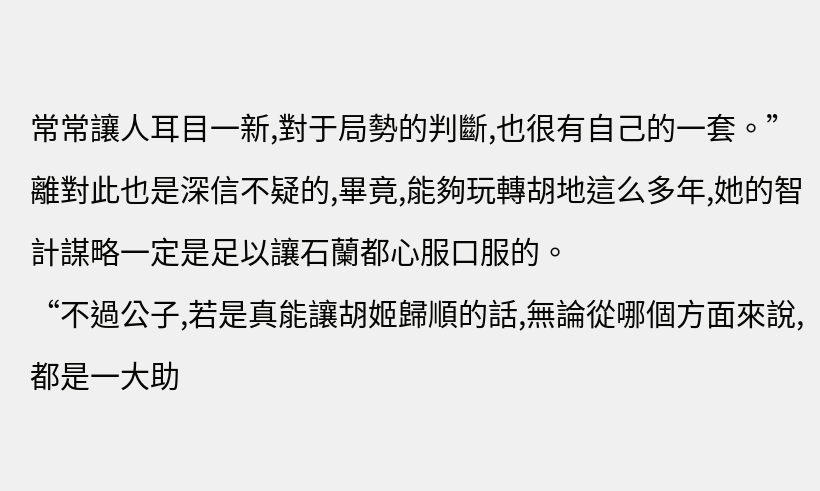常常讓人耳目一新,對于局勢的判斷,也很有自己的一套。”
離對此也是深信不疑的,畢竟,能夠玩轉胡地這么多年,她的智計謀略一定是足以讓石蘭都心服口服的。
“不過公子,若是真能讓胡姬歸順的話,無論從哪個方面來說,都是一大助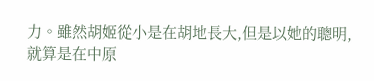力。雖然胡姬從小是在胡地長大,但是以她的聰明,就算是在中原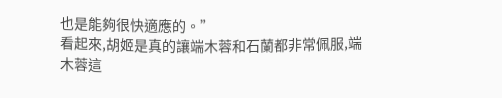也是能夠很快適應的。”
看起來,胡姬是真的讓端木蓉和石蘭都非常佩服,端木蓉這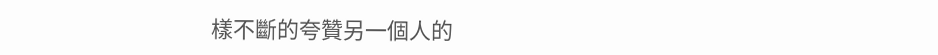樣不斷的夸贊另一個人的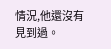情況,他還沒有見到過。